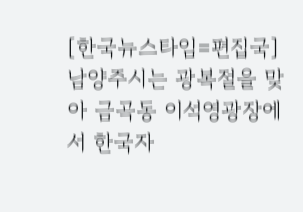[한국뉴스타임=편집국] 남양주시는 광복절을 맞아 금곡동 이석영광장에서 한국자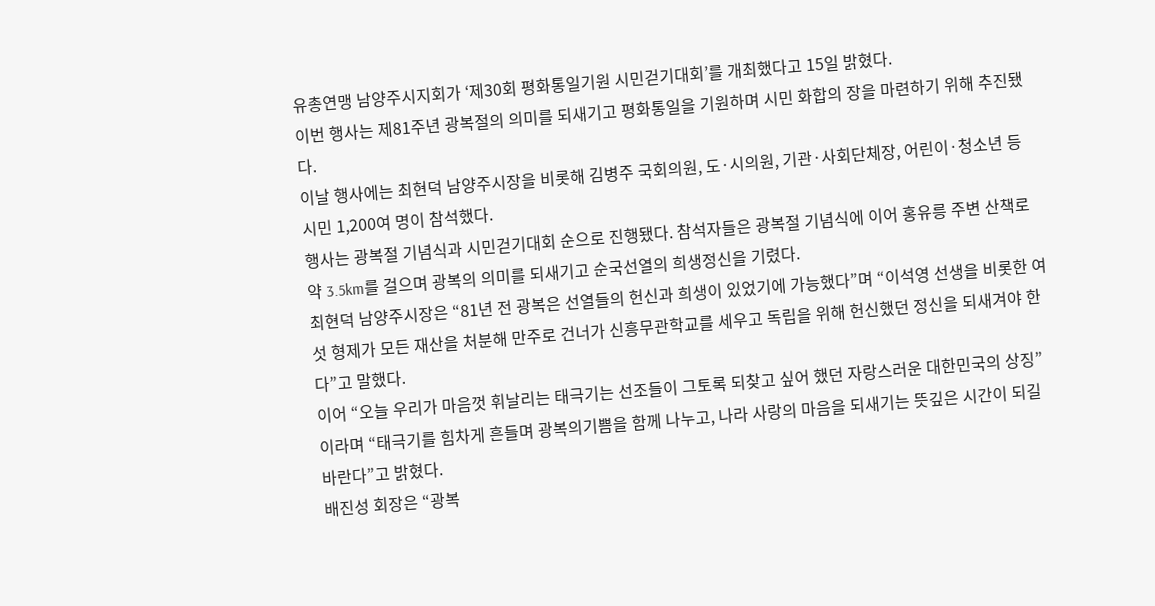유총연맹 남양주시지회가 ‘제30회 평화통일기원 시민걷기대회’를 개최했다고 15일 밝혔다.
이번 행사는 제81주년 광복절의 의미를 되새기고 평화통일을 기원하며 시민 화합의 장을 마련하기 위해 추진됐다.
이날 행사에는 최현덕 남양주시장을 비롯해 김병주 국회의원, 도·시의원, 기관·사회단체장, 어린이·청소년 등 시민 1,200여 명이 참석했다.
행사는 광복절 기념식과 시민걷기대회 순으로 진행됐다. 참석자들은 광복절 기념식에 이어 홍유릉 주변 산책로 약 3.5km를 걸으며 광복의 의미를 되새기고 순국선열의 희생정신을 기렸다.
최현덕 남양주시장은 “81년 전 광복은 선열들의 헌신과 희생이 있었기에 가능했다”며 “이석영 선생을 비롯한 여섯 형제가 모든 재산을 처분해 만주로 건너가 신흥무관학교를 세우고 독립을 위해 헌신했던 정신을 되새겨야 한다”고 말했다.
이어 “오늘 우리가 마음껏 휘날리는 태극기는 선조들이 그토록 되찾고 싶어 했던 자랑스러운 대한민국의 상징”이라며 “태극기를 힘차게 흔들며 광복의기쁨을 함께 나누고, 나라 사랑의 마음을 되새기는 뜻깊은 시간이 되길 바란다”고 밝혔다.
배진성 회장은 “광복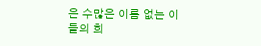은 수많은 이름 없는 이들의 희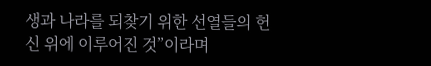생과 나라를 되찾기 위한 선열들의 헌신 위에 이루어진 것”이라며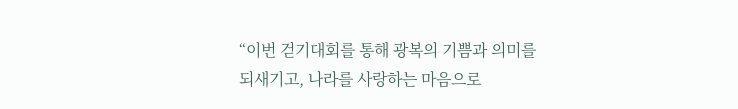“이번 걷기대회를 통해 광복의 기쁨과 의미를 되새기고, 나라를 사랑하는 마음으로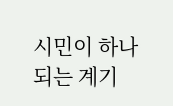시민이 하나 되는 계기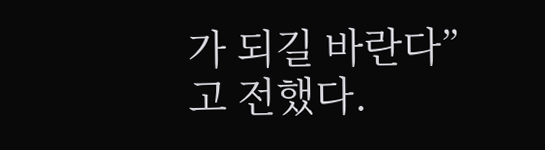가 되길 바란다”고 전했다.